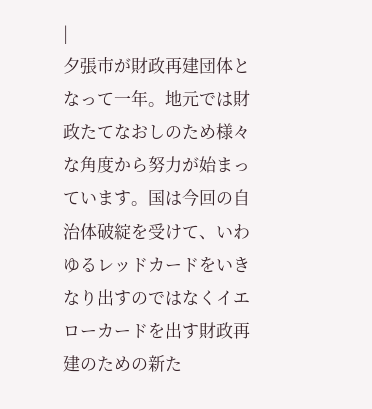|
夕張市が財政再建団体となって一年。地元では財政たてなおしのため様々な角度から努力が始まっています。国は今回の自治体破綻を受けて、いわゆるレッドカードをいきなり出すのではなくイエローカードを出す財政再建のための新た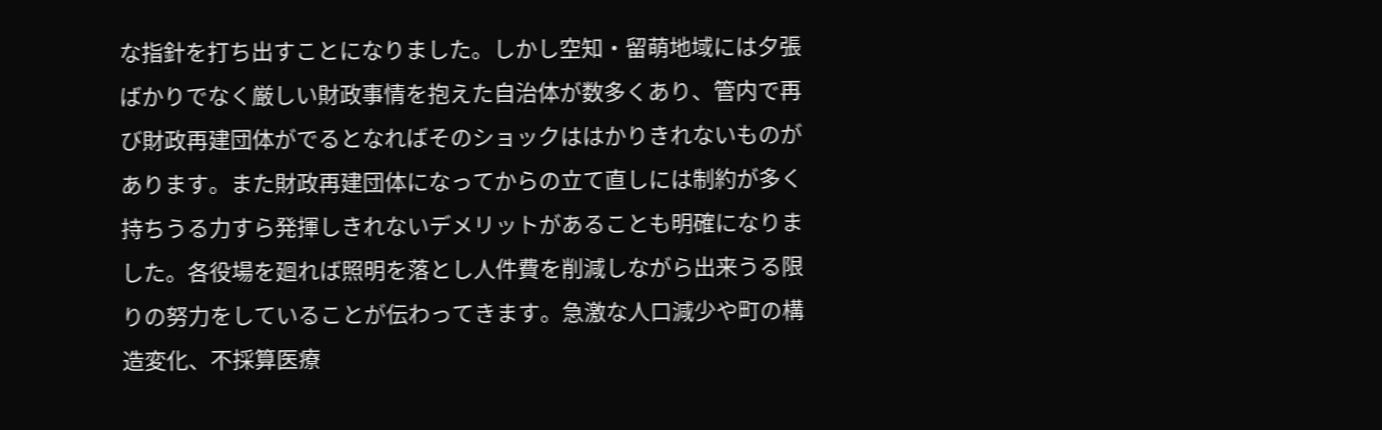な指針を打ち出すことになりました。しかし空知・留萌地域には夕張ばかりでなく厳しい財政事情を抱えた自治体が数多くあり、管内で再び財政再建団体がでるとなればそのショックははかりきれないものがあります。また財政再建団体になってからの立て直しには制約が多く持ちうる力すら発揮しきれないデメリットがあることも明確になりました。各役場を廻れば照明を落とし人件費を削減しながら出来うる限りの努力をしていることが伝わってきます。急激な人口減少や町の構造変化、不採算医療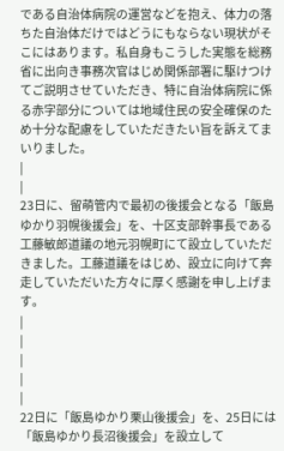である自治体病院の運営などを抱え、体力の落ちた自治体だけではどうにもならない現状がそこにはあります。私自身もこうした実態を総務省に出向き事務次官はじめ関係部署に駆けつけてご説明させていただき、特に自治体病院に係る赤字部分については地域住民の安全確保のため十分な配慮をしていただきたい旨を訴えてまいりました。
|
|
23日に、留萌管内で最初の後援会となる「飯島ゆかり羽幌後援会」を、十区支部幹事長である工藤敏郎道議の地元羽幌町にて設立していただきました。工藤道議をはじめ、設立に向けて奔走していただいた方々に厚く感謝を申し上げます。
|
|
|
|
|
22日に「飯島ゆかり栗山後援会」を、25日には「飯島ゆかり長沼後援会」を設立して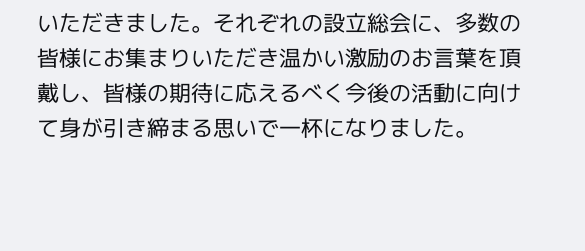いただきました。それぞれの設立総会に、多数の皆様にお集まりいただき温かい激励のお言葉を頂戴し、皆様の期待に応えるべく今後の活動に向けて身が引き締まる思いで一杯になりました。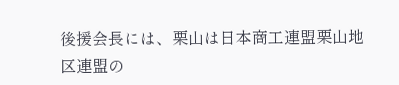後援会長には、栗山は日本商工連盟栗山地区連盟の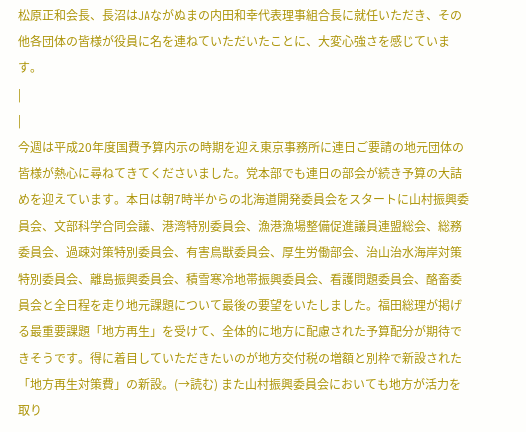松原正和会長、長沼はJAながぬまの内田和幸代表理事組合長に就任いただき、その他各団体の皆様が役員に名を連ねていただいたことに、大変心強さを感じています。
|
|
今週は平成20年度国費予算内示の時期を迎え東京事務所に連日ご要請の地元団体の皆様が熱心に尋ねてきてくださいました。党本部でも連日の部会が続き予算の大詰めを迎えています。本日は朝7時半からの北海道開発委員会をスタートに山村振興委員会、文部科学合同会議、港湾特別委員会、漁港漁場整備促進議員連盟総会、総務委員会、過疎対策特別委員会、有害鳥獣委員会、厚生労働部会、治山治水海岸対策特別委員会、離島振興委員会、積雪寒冷地帯振興委員会、看護問題委員会、酪畜委員会と全日程を走り地元課題について最後の要望をいたしました。福田総理が掲げる最重要課題「地方再生」を受けて、全体的に地方に配慮された予算配分が期待できそうです。得に着目していただきたいのが地方交付税の増額と別枠で新設された「地方再生対策費」の新設。(→読む) また山村振興委員会においても地方が活力を取り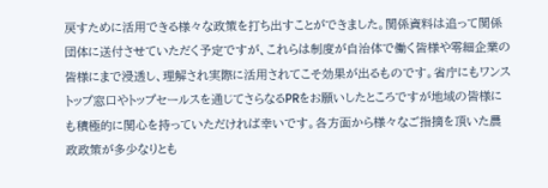戻すために活用できる様々な政策を打ち出すことができました。関係資料は追って関係団体に送付させていただく予定ですが、これらは制度が自治体で働く皆様や零細企業の皆様にまで浸透し、理解され実際に活用されてこそ効果が出るものです。省庁にもワンストップ窓口やトップセールスを通じてさらなるPRをお願いしたところですが地域の皆様にも積極的に関心を持っていただければ幸いです。各方面から様々なご指摘を頂いた農政政策が多少なりとも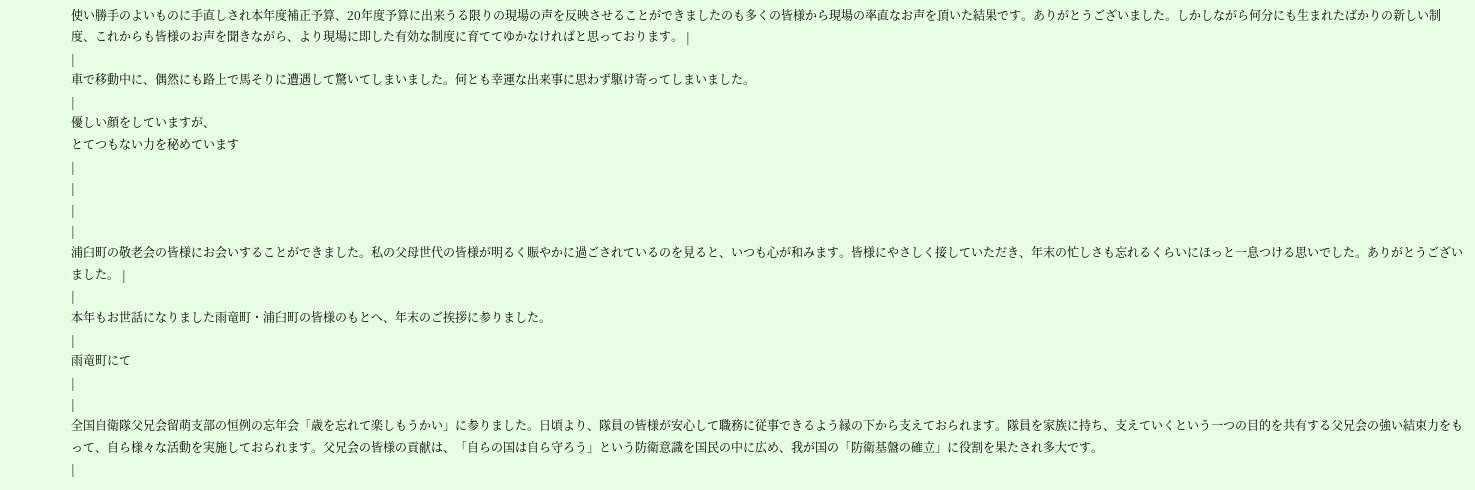使い勝手のよいものに手直しされ本年度補正予算、20年度予算に出来うる限りの現場の声を反映させることができましたのも多くの皆様から現場の率直なお声を頂いた結果です。ありがとうございました。しかしながら何分にも生まれたばかりの新しい制度、これからも皆様のお声を聞きながら、より現場に即した有効な制度に育ててゆかなければと思っております。 |
|
車で移動中に、偶然にも路上で馬そりに遭遇して驚いてしまいました。何とも幸運な出来事に思わず駆け寄ってしまいました。
|
優しい顔をしていますが、
とてつもない力を秘めています
|
|
|
|
浦臼町の敬老会の皆様にお会いすることができました。私の父母世代の皆様が明るく賑やかに過ごされているのを見ると、いつも心が和みます。皆様にやさしく接していただき、年末の忙しさも忘れるくらいにほっと一息つける思いでした。ありがとうございました。 |
|
本年もお世話になりました雨竜町・浦臼町の皆様のもとへ、年末のご挨拶に参りました。
|
雨竜町にて
|
|
全国自衛隊父兄会留萌支部の恒例の忘年会「歳を忘れて楽しもうかい」に参りました。日頃より、隊員の皆様が安心して職務に従事できるよう縁の下から支えておられます。隊員を家族に持ち、支えていくという一つの目的を共有する父兄会の強い結束力をもって、自ら様々な活動を実施しておられます。父兄会の皆様の貢献は、「自らの国は自ら守ろう」という防衛意識を国民の中に広め、我が国の「防衛基盤の確立」に役割を果たされ多大です。
|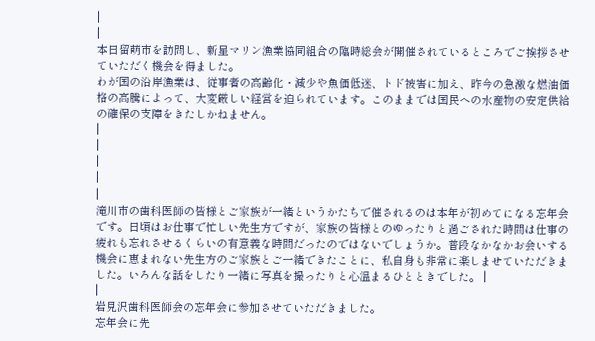|
|
本日留萌市を訪問し、新星マリン漁業協同組合の臨時総会が開催されているところでご挨拶させていただく機会を得ました。
わが国の沿岸漁業は、従事者の高齢化・減少や魚価低迷、トド被害に加え、昨今の急激な燃油価格の高騰によって、大変厳しい経営を迫られています。このままでは国民への水産物の安定供給の確保の支障をきたしかねません。
|
|
|
|
|
滝川市の歯科医師の皆様とご家族が一緒というかたちで催されるのは本年が初めてになる忘年会です。日頃はお仕事で忙しい先生方ですが、家族の皆様とのゆったりと過ごされた時間は仕事の疲れも忘れさせるくらいの有意義な時間だったのではないでしょうか。普段なかなかお会いする機会に恵まれない先生方のご家族とご一緒できたことに、私自身も非常に楽しませていただきました。いろんな話をしたり一緒に写真を撮ったりと心温まるひとときでした。 |
|
岩見沢歯科医師会の忘年会に参加させていただきました。
忘年会に先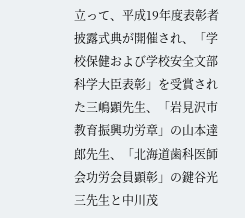立って、平成19年度表彰者披露式典が開催され、「学校保健および学校安全文部科学大臣表彰」を受賞された三嶋顕先生、「岩見沢市教育振興功労章」の山本達郎先生、「北海道歯科医師会功労会員顕彰」の鍵谷光三先生と中川茂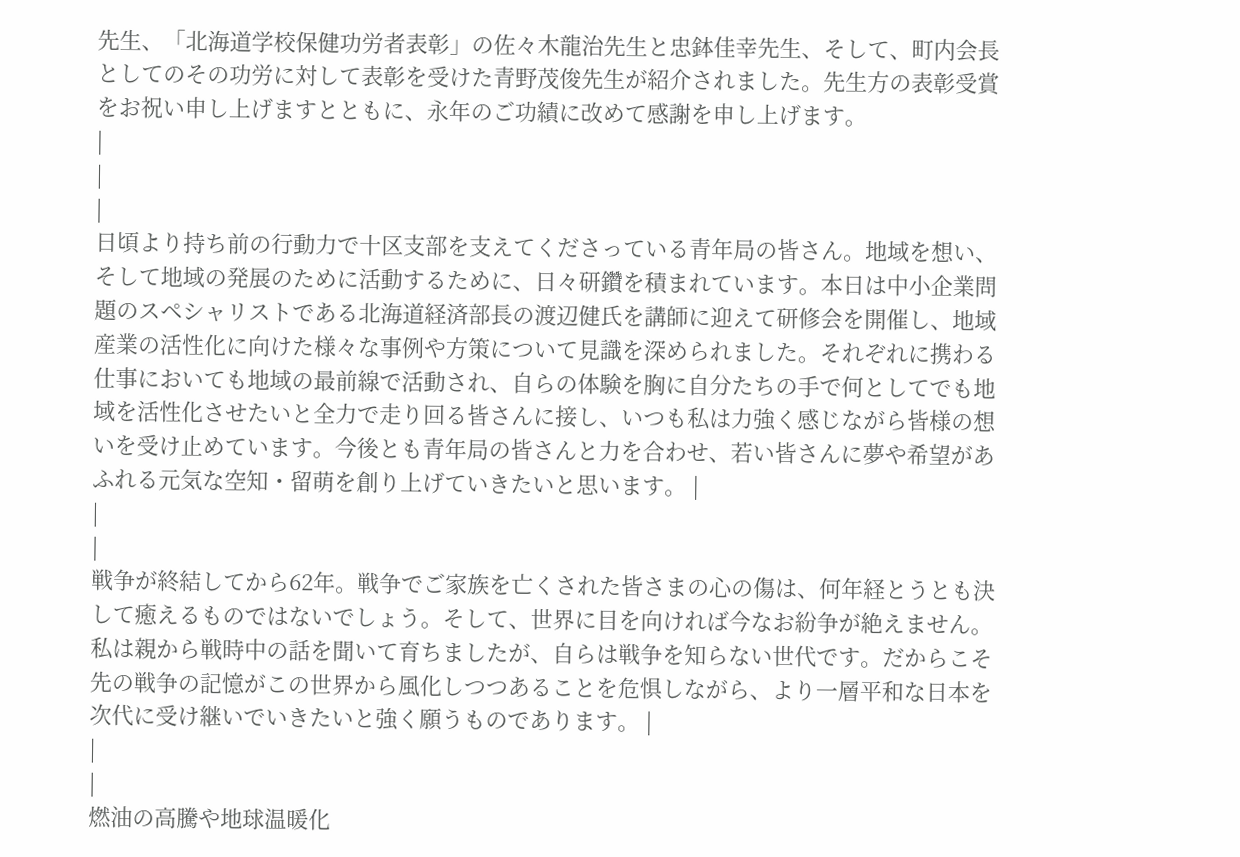先生、「北海道学校保健功労者表彰」の佐々木龍治先生と忠鉢佳幸先生、そして、町内会長としてのその功労に対して表彰を受けた青野茂俊先生が紹介されました。先生方の表彰受賞をお祝い申し上げますとともに、永年のご功績に改めて感謝を申し上げます。
|
|
|
日頃より持ち前の行動力で十区支部を支えてくださっている青年局の皆さん。地域を想い、そして地域の発展のために活動するために、日々研鑽を積まれています。本日は中小企業問題のスペシャリストである北海道経済部長の渡辺健氏を講師に迎えて研修会を開催し、地域産業の活性化に向けた様々な事例や方策について見識を深められました。それぞれに携わる仕事においても地域の最前線で活動され、自らの体験を胸に自分たちの手で何としてでも地域を活性化させたいと全力で走り回る皆さんに接し、いつも私は力強く感じながら皆様の想いを受け止めています。今後とも青年局の皆さんと力を合わせ、若い皆さんに夢や希望があふれる元気な空知・留萌を創り上げていきたいと思います。 |
|
|
戦争が終結してから62年。戦争でご家族を亡くされた皆さまの心の傷は、何年経とうとも決して癒えるものではないでしょう。そして、世界に目を向ければ今なお紛争が絶えません。私は親から戦時中の話を聞いて育ちましたが、自らは戦争を知らない世代です。だからこそ先の戦争の記憶がこの世界から風化しつつあることを危惧しながら、より一層平和な日本を次代に受け継いでいきたいと強く願うものであります。 |
|
|
燃油の高騰や地球温暖化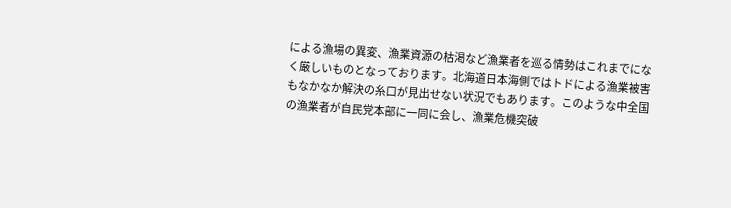による漁場の異変、漁業資源の枯渇など漁業者を巡る情勢はこれまでになく厳しいものとなっております。北海道日本海側ではトドによる漁業被害もなかなか解決の糸口が見出せない状況でもあります。このような中全国の漁業者が自民党本部に一同に会し、漁業危機突破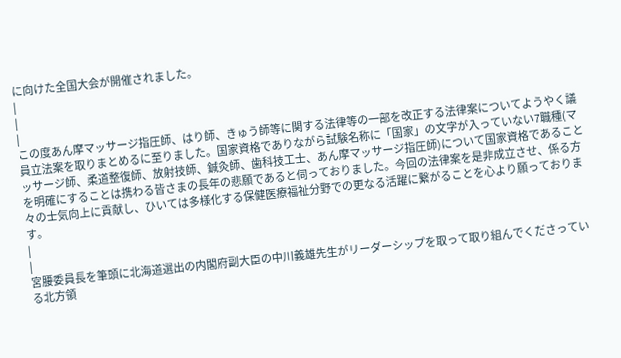に向けた全国大会が開催されました。
|
|
|
この度あん摩マッサージ指圧師、はり師、きゅう師等に関する法律等の一部を改正する法律案についてようやく議員立法案を取りまとめるに至りました。国家資格でありながら試験名称に「国家」の文字が入っていない7職種(マッサージ師、柔道整復師、放射技師、鍼灸師、歯科技工士、あん摩マッサージ指圧師)について国家資格であることを明確にすることは携わる皆さまの長年の悲願であると伺っておりました。今回の法律案を是非成立させ、係る方々の士気向上に貢献し、ひいては多様化する保健医療福祉分野での更なる活躍に繋がることを心より願っております。
|
|
宮腰委員長を筆頭に北海道選出の内閣府副大臣の中川義雄先生がリーダーシップを取って取り組んでくださっている北方領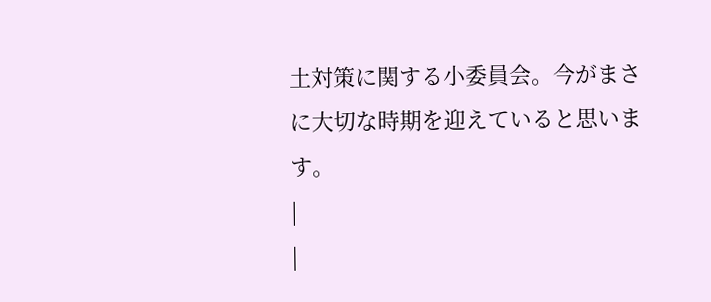土対策に関する小委員会。今がまさに大切な時期を迎えていると思います。
|
|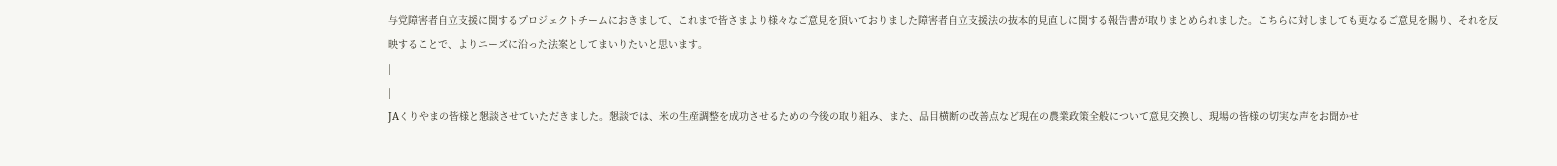与党障害者自立支援に関するプロジェクトチームにおきまして、これまで皆さまより様々なご意見を頂いておりました障害者自立支援法の抜本的見直しに関する報告書が取りまとめられました。こちらに対しましても更なるご意見を賜り、それを反映することで、よりニーズに沿った法案としてまいりたいと思います。
|
|
JAくりやまの皆様と懇談させていただきました。懇談では、米の生産調整を成功させるための今後の取り組み、また、品目横断の改善点など現在の農業政策全般について意見交換し、現場の皆様の切実な声をお聞かせ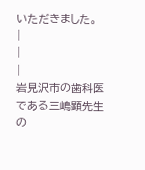いただきました。
|
|
|
岩見沢市の歯科医である三嶋顕先生の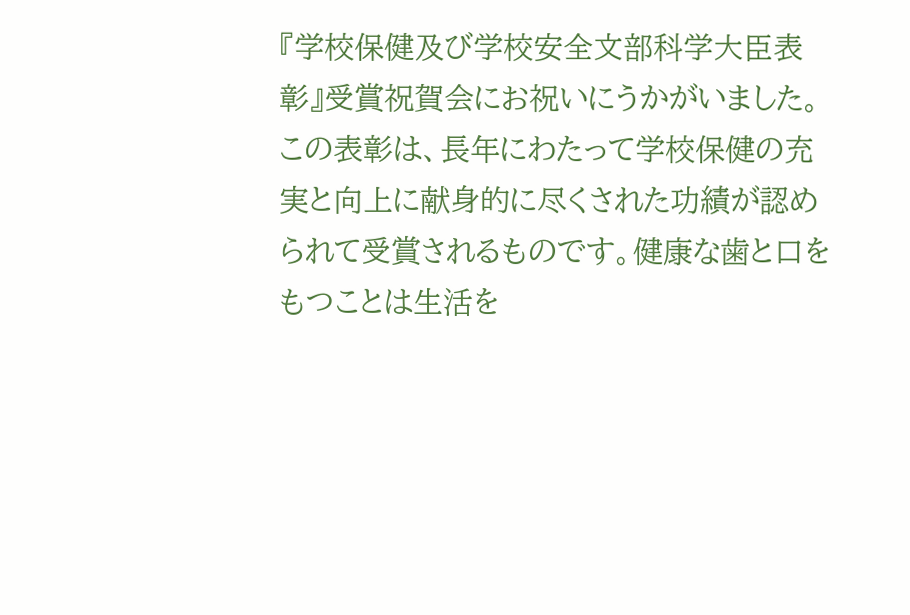『学校保健及び学校安全文部科学大臣表彰』受賞祝賀会にお祝いにうかがいました。この表彰は、長年にわたって学校保健の充実と向上に献身的に尽くされた功績が認められて受賞されるものです。健康な歯と口をもつことは生活を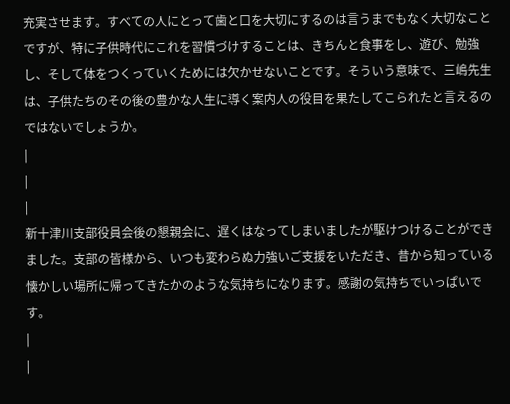充実させます。すべての人にとって歯と口を大切にするのは言うまでもなく大切なことですが、特に子供時代にこれを習慣づけすることは、きちんと食事をし、遊び、勉強し、そして体をつくっていくためには欠かせないことです。そういう意味で、三嶋先生は、子供たちのその後の豊かな人生に導く案内人の役目を果たしてこられたと言えるのではないでしょうか。
|
|
|
新十津川支部役員会後の懇親会に、遅くはなってしまいましたが駆けつけることができました。支部の皆様から、いつも変わらぬ力強いご支援をいただき、昔から知っている懐かしい場所に帰ってきたかのような気持ちになります。感謝の気持ちでいっぱいです。
|
|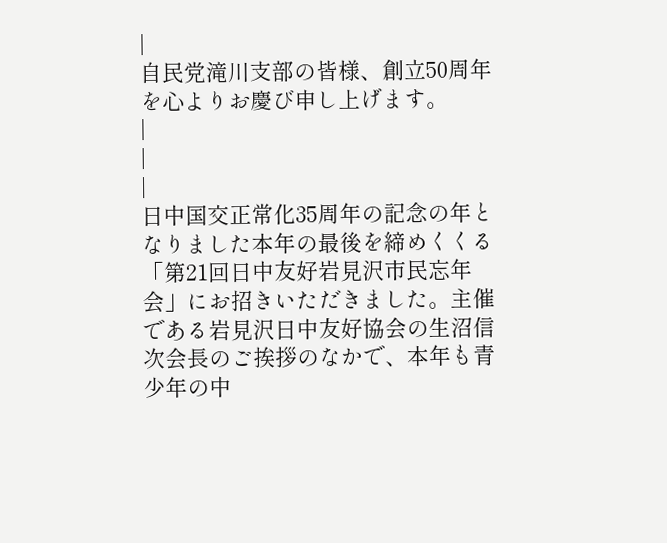|
自民党滝川支部の皆様、創立50周年を心よりお慶び申し上げます。
|
|
|
日中国交正常化35周年の記念の年となりました本年の最後を締めくくる「第21回日中友好岩見沢市民忘年会」にお招きいただきました。主催である岩見沢日中友好協会の生沼信次会長のご挨拶のなかで、本年も青少年の中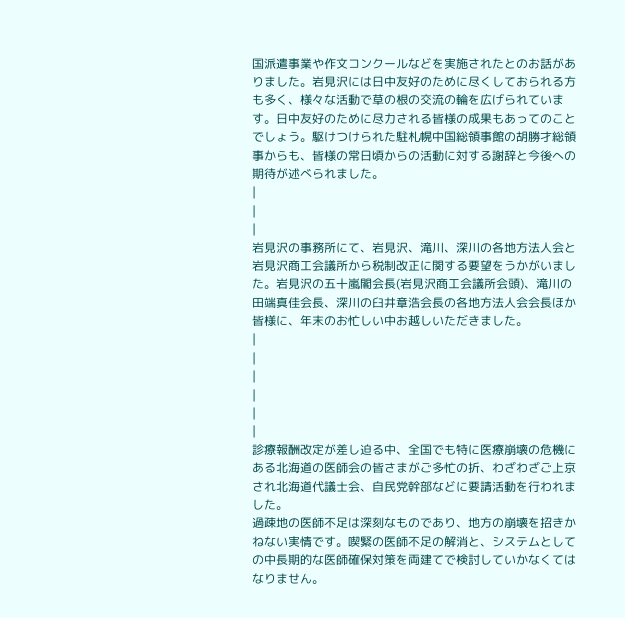国派遣事業や作文コンクールなどを実施されたとのお話がありました。岩見沢には日中友好のために尽くしておられる方も多く、様々な活動で草の根の交流の輪を広げられています。日中友好のために尽力される皆様の成果もあってのことでしょう。駆けつけられた駐札幌中国総領事館の胡勝才総領事からも、皆様の常日頃からの活動に対する謝辞と今後への期待が述べられました。
|
|
|
岩見沢の事務所にて、岩見沢、滝川、深川の各地方法人会と岩見沢商工会議所から税制改正に関する要望をうかがいました。岩見沢の五十嵐閣会長(岩見沢商工会議所会頭)、滝川の田端真佳会長、深川の臼井章浩会長の各地方法人会会長ほか皆様に、年末のお忙しい中お越しいただきました。
|
|
|
|
|
|
診療報酬改定が差し迫る中、全国でも特に医療崩壊の危機にある北海道の医師会の皆さまがご多忙の折、わざわざご上京され北海道代議士会、自民党幹部などに要請活動を行われました。
過疎地の医師不足は深刻なものであり、地方の崩壊を招きかねない実情です。喫緊の医師不足の解消と、システムとしての中長期的な医師確保対策を両建てで検討していかなくてはなりません。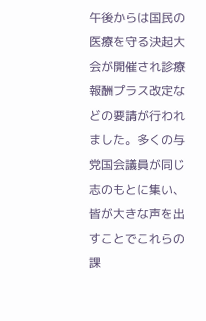午後からは国民の医療を守る決起大会が開催され診療報酬プラス改定などの要請が行われました。多くの与党国会議員が同じ志のもとに集い、皆が大きな声を出すことでこれらの課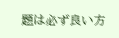題は必ず良い方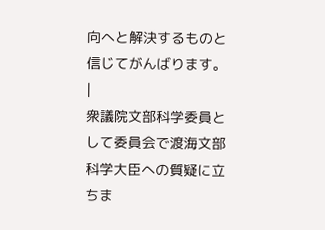向へと解決するものと信じてがんばります。
|
衆議院文部科学委員として委員会で渡海文部科学大臣への質疑に立ちま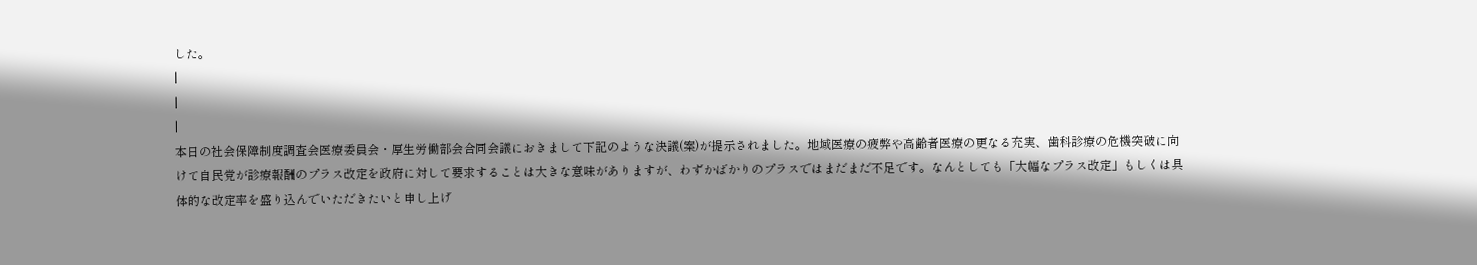した。
|
|
|
本日の社会保障制度調査会医療委員会・厚生労働部会合同会議におきまして下記のような決議(案)が提示されました。地域医療の疲弊や高齢者医療の更なる充実、歯科診療の危機突破に向けて自民党が診療報酬のプラス改定を政府に対して要求することは大きな意味がありますが、わずかばかりのプラスではまだまだ不足です。なんとしても「大幅なプラス改定」もしくは具体的な改定率を盛り込んでいただきたいと申し上げ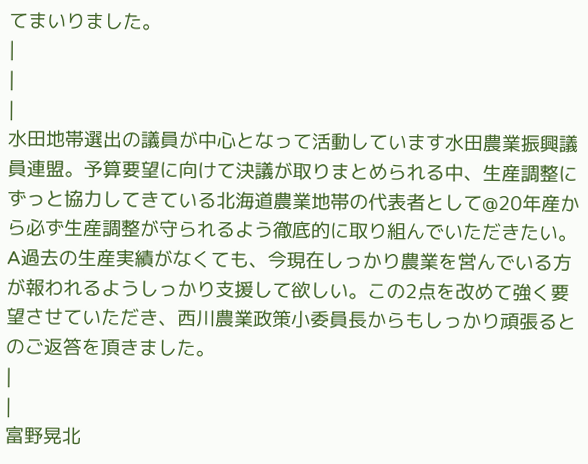てまいりました。
|
|
|
水田地帯選出の議員が中心となって活動しています水田農業振興議員連盟。予算要望に向けて決議が取りまとめられる中、生産調整にずっと協力してきている北海道農業地帯の代表者として@20年産から必ず生産調整が守られるよう徹底的に取り組んでいただきたい。A過去の生産実績がなくても、今現在しっかり農業を営んでいる方が報われるようしっかり支援して欲しい。この2点を改めて強く要望させていただき、西川農業政策小委員長からもしっかり頑張るとのご返答を頂きました。
|
|
富野晃北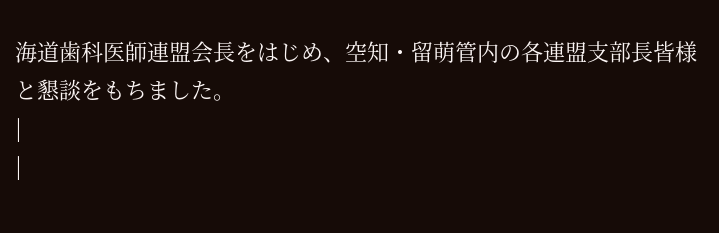海道歯科医師連盟会長をはじめ、空知・留萌管内の各連盟支部長皆様と懇談をもちました。
|
|